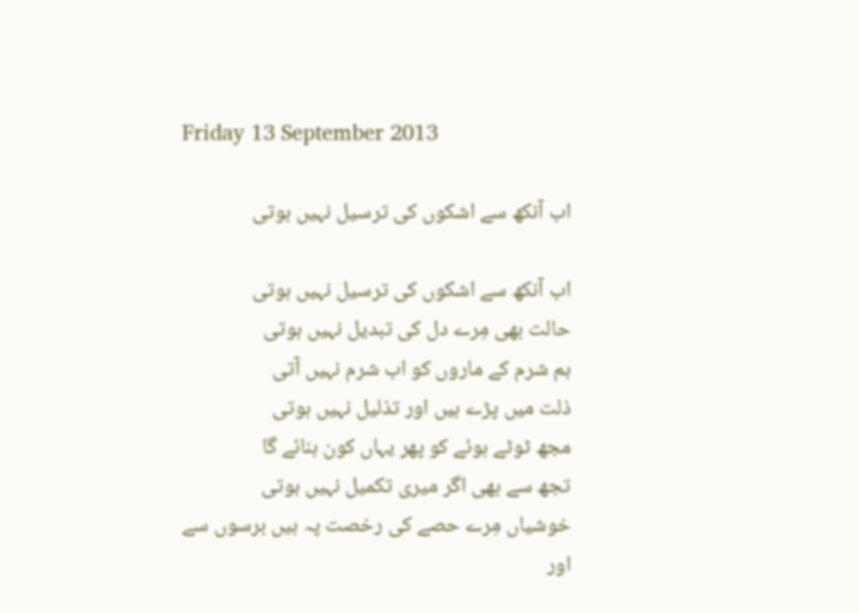Friday 13 September 2013

اب آنکھ سے اشکوں کی ترسیل نہیں ہوتی

اب آنکھ سے اشکوں کی ترسیل نہیں ہوتی
حالت بھی مِرے دل کی تبدیل نہیں ہوتی
ہم شرم کے ماروں کو اب شرم نہیں آتی
ذلت میں پڑے ہیں اور تذلیل نہیں ہوتی
مجھ ٹوٹے ہوئے کو پھر یہاں کون بنائے گا
تجھ سے بھی اگر میری تکمیل نہیں ہوتی
خوشیاں مِرے حصے کی رخصت پہ ہیں برسوں سے
اور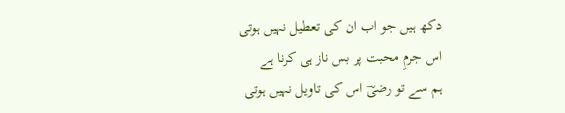دکھ ہیں جو اب ان کی تعطیل نہیں ہوتی
اس جرمِ محبت پر بس ناز ہی کرنا ہے
ہم سے تو رضیؔ اس کی تاویل نہیں ہوتی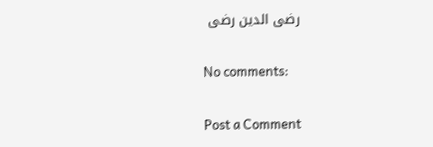رضی الدین رضی

No comments:

Post a Comment